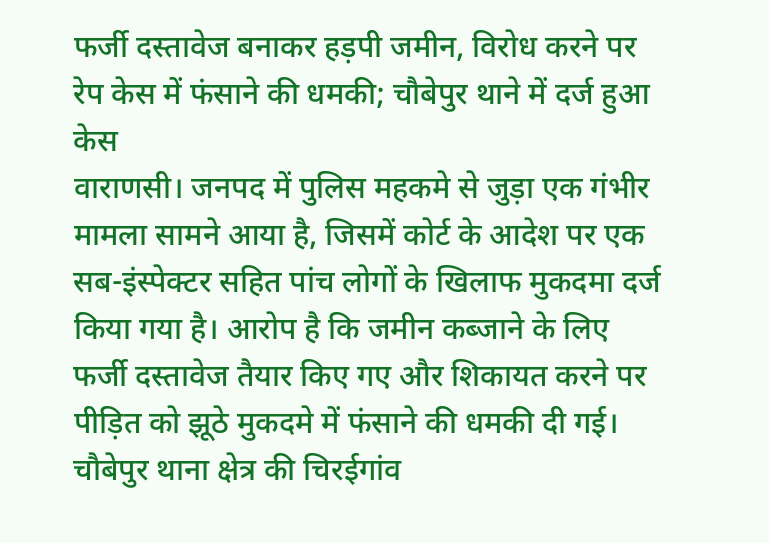फर्जी दस्तावेज बनाकर हड़पी जमीन, विरोध करने पर रेप केस में फंसाने की धमकी; चौबेपुर थाने में दर्ज हुआ केस
वाराणसी। जनपद में पुलिस महकमे से जुड़ा एक गंभीर मामला सामने आया है, जिसमें कोर्ट के आदेश पर एक सब-इंस्पेक्टर सहित पांच लोगों के खिलाफ मुकदमा दर्ज किया गया है। आरोप है कि जमीन कब्जाने के लिए फर्जी दस्तावेज तैयार किए गए और शिकायत करने पर पीड़ित को झूठे मुकदमे में फंसाने की धमकी दी गई।
चौबेपुर थाना क्षेत्र की चिरईगांव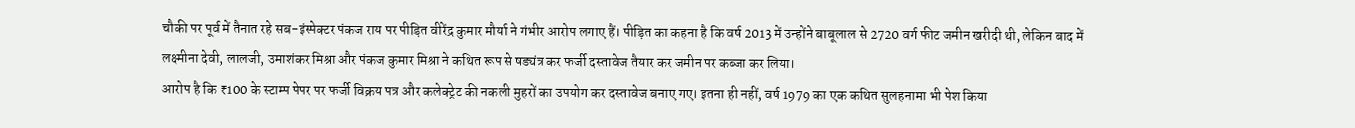चौकी पर पूर्व में तैनात रहे सब-इंस्पेक्टर पंकज राय पर पीड़ित वीरेंद्र कुमार मौर्या ने गंभीर आरोप लगाए हैं। पीड़ित का कहना है कि वर्ष 2013 में उन्होंने बाबूलाल से 2720 वर्ग फीट जमीन खरीदी थी, लेकिन बाद में लक्ष्मीना देवी, लालजी, उमाशंकर मिश्रा और पंकज कुमार मिश्रा ने कथित रूप से षड्यंत्र कर फर्जी दस्तावेज तैयार कर जमीन पर कब्जा कर लिया।
आरोप है कि ₹100 के स्टाम्प पेपर पर फर्जी विक्रय पत्र और कलेक्ट्रेट की नकली मुहरों का उपयोग कर दस्तावेज बनाए गए। इतना ही नहीं, वर्ष 1979 का एक कथित सुलहनामा भी पेश किया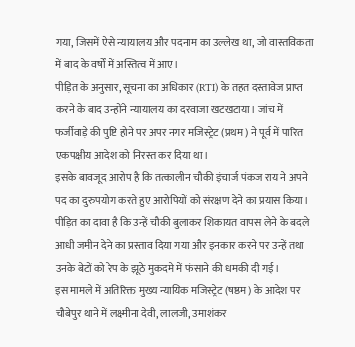गया, जिसमें ऐसे न्यायालय और पदनाम का उल्लेख था, जो वास्तविकता में बाद के वर्षों में अस्तित्व में आए।
पीड़ित के अनुसार, सूचना का अधिकार (RTI) के तहत दस्तावेज प्राप्त करने के बाद उन्होंने न्यायालय का दरवाजा खटखटाया। जांच में फर्जीवाड़े की पुष्टि होने पर अपर नगर मजिस्ट्रेट (प्रथम) ने पूर्व में पारित एकपक्षीय आदेश को निरस्त कर दिया था।
इसके बावजूद आरोप है कि तत्कालीन चौकी इंचार्ज पंकज राय ने अपने पद का दुरुपयोग करते हुए आरोपियों को संरक्षण देने का प्रयास किया। पीड़ित का दावा है कि उन्हें चौकी बुलाकर शिकायत वापस लेने के बदले आधी जमीन देने का प्रस्ताव दिया गया और इनकार करने पर उन्हें तथा उनके बेटों को रेप के झूठे मुकदमे में फंसाने की धमकी दी गई।
इस मामले में अतिरिक्त मुख्य न्यायिक मजिस्ट्रेट (षष्ठम) के आदेश पर चौबेपुर थाने में लक्ष्मीना देवी, लालजी, उमाशंकर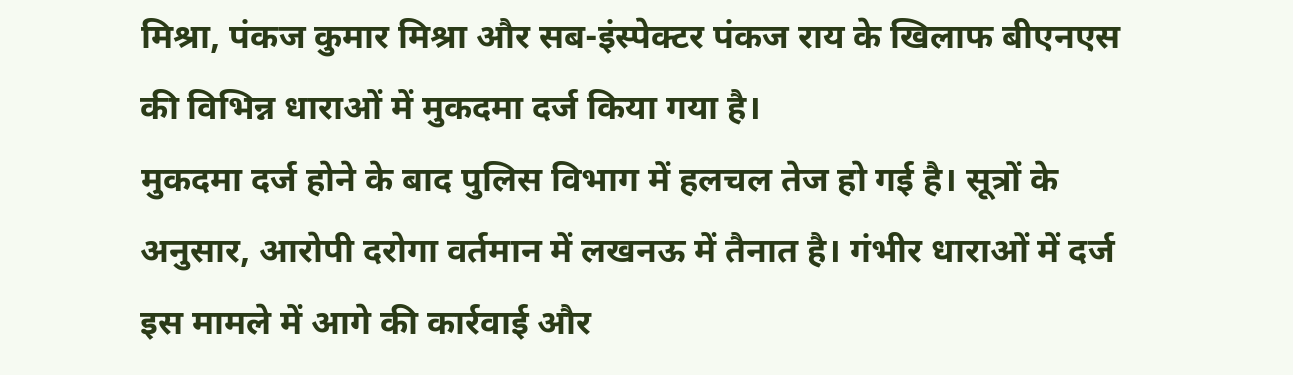मिश्रा, पंकज कुमार मिश्रा और सब-इंस्पेक्टर पंकज राय के खिलाफ बीएनएस की विभिन्न धाराओं में मुकदमा दर्ज किया गया है।
मुकदमा दर्ज होने के बाद पुलिस विभाग में हलचल तेज हो गई है। सूत्रों के अनुसार, आरोपी दरोगा वर्तमान में लखनऊ में तैनात है। गंभीर धाराओं में दर्ज इस मामले में आगे की कार्रवाई और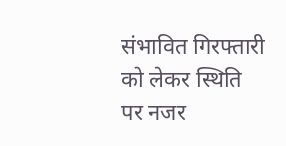संभावित गिरफ्तारी को लेकर स्थिति पर नजर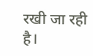रखी जा रही है।